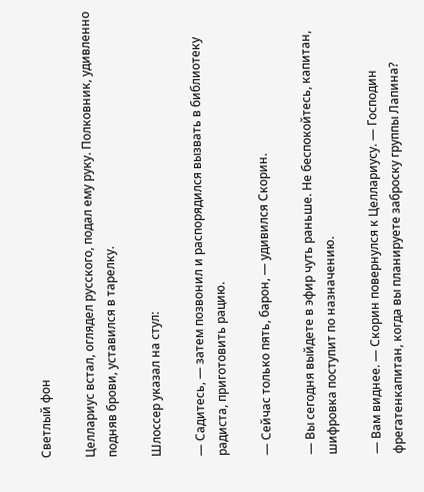Светлый фон

Целлариус встал, оглядел русского, подал ему руку. Полковник, удивленно подняв брови, уставился в тарелку.

Шлоссер указал на стул:

— Садитесь, — затем позвонил и распорядился вызвать в библиотеку радиста, приготовить рацию.

— Сейчас только пять, барон, — удивился Скорин.

— Вы сегодня выйдете в эфир чуть раньше. Не беспокойтесь, капитан, шифровка поступит по назначению.

— Вам виднее. — Скорин повернулся к Целлариусу. — Господин фрегатенкапитан, когда вы планируете заброску группы Лапина?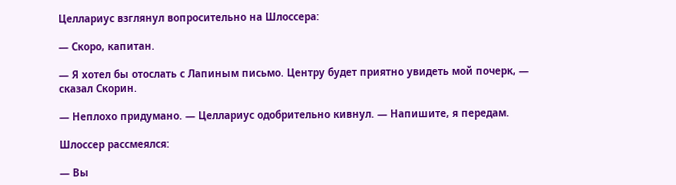Целлариус взглянул вопросительно на Шлоссера:

— Скоро, капитан.

— Я хотел бы отослать с Лапиным письмо. Центру будет приятно увидеть мой почерк, — сказал Скорин.

— Неплохо придумано. — Целлариус одобрительно кивнул. — Напишите, я передам.

Шлоссер рассмеялся:

— Вы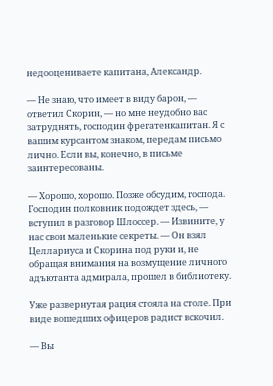недооцениваете капитана, Александр.

— Не знаю, что имеет в виду барон, — ответил Скорин, — но мне неудобно вас затруднять, господин фрегатенкапитан. Я с вашим курсантом знаком, передам письмо лично. Если вы, конечно, в письме заинтересованы.

— Хорошо, хорошо. Позже обсудим, господа. Господин полковник подождет здесь, — вступил в разговор Шлоссер. — Извините, у нас свои маленькие секреты. — Он взял Целлариуса и Скорина под руки и, не обращая внимания на возмущение личного адъютанта адмирала, прошел в библиотеку.

Уже развернутая рация стояла на столе. При виде вошедших офицеров радист вскочил.

— Вы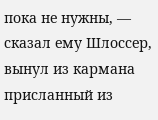пока не нужны, — сказал ему Шлоссер, вынул из кармана присланный из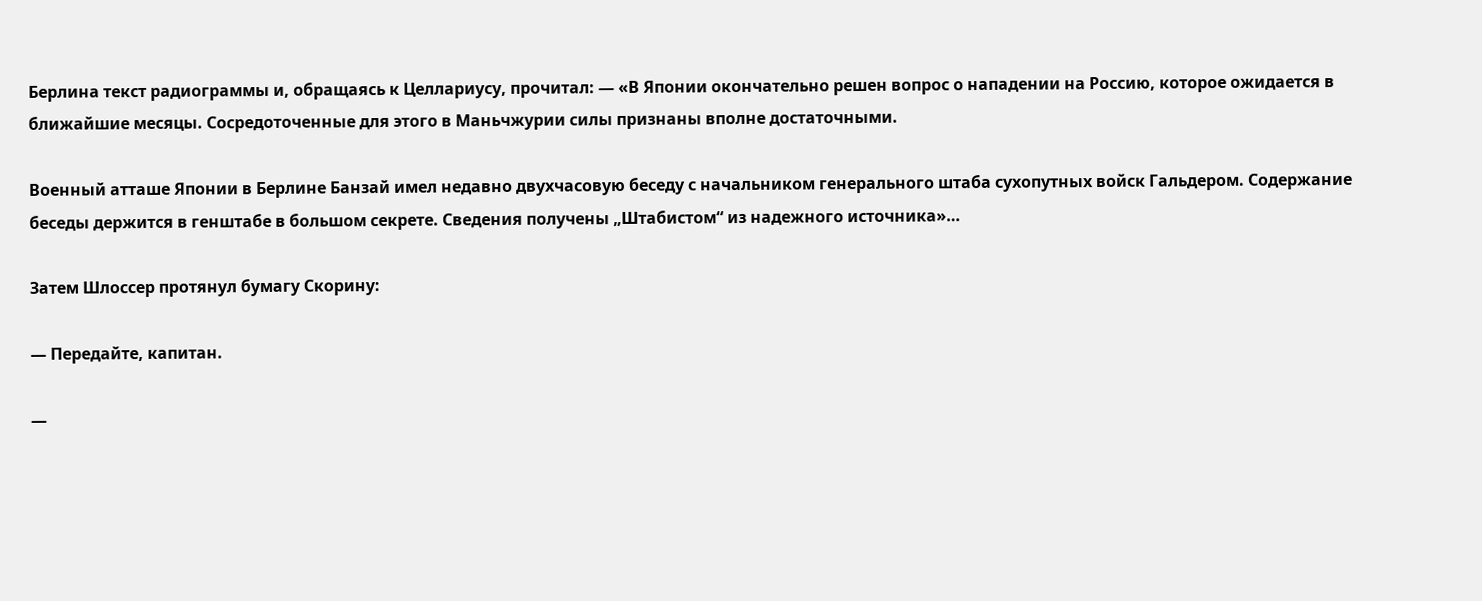Берлина текст радиограммы и, обращаясь к Целлариусу, прочитал: — «В Японии окончательно решен вопрос о нападении на Россию, которое ожидается в ближайшие месяцы. Сосредоточенные для этого в Маньчжурии силы признаны вполне достаточными.

Военный атташе Японии в Берлине Банзай имел недавно двухчасовую беседу с начальником генерального штаба сухопутных войск Гальдером. Содержание беседы держится в генштабе в большом секрете. Сведения получены „Штабистом“ из надежного источника»…

Затем Шлоссер протянул бумагу Скорину:

— Передайте, капитан.

—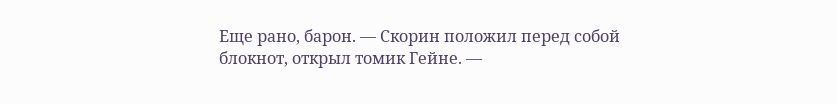Еще рано, барон. — Скорин положил перед собой блокнот, открыл томик Гейне. —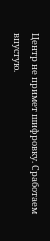Центр не примет шифровку. Сработаем впустую.